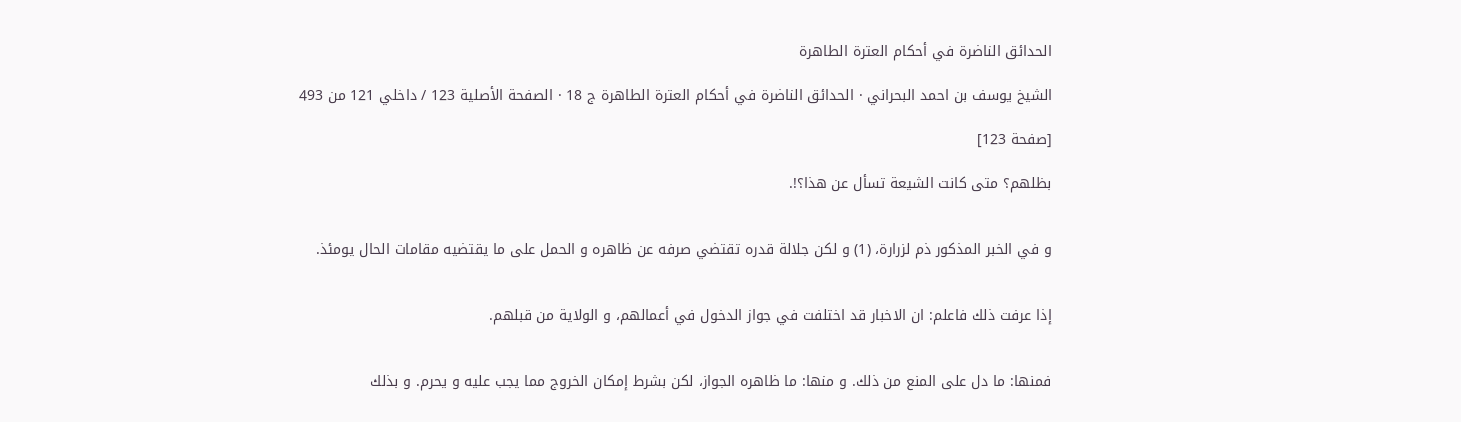الحدائق الناضرة في أحكام العترة الطاهرة

الشيخ يوسف بن احمد البحراني · الحدائق الناضرة في أحكام العترة الطاهرة ج 18 · الصفحة الأصلية 123 / داخلي 121 من 493

[صفحة 123]

بظلهم؟ متى كانت الشيعة تسأل عن هذا؟!.


و في الخبر المذكور ذم لزرارة، (1) و لكن جلالة قدره تقتضي صرفه عن ظاهره و الحمل على ما يقتضيه مقامات الحال يومئذ.


إذا عرفت ذلك فاعلم: ان الاخبار قد اختلفت في جواز الدخول في أعمالهم، و الولاية من قبلهم.


فمنها: ما دل على المنع من ذلك. و منها: ما ظاهره الجواز، لكن بشرط إمكان الخروج مما يجب عليه و يحرم. و بذلك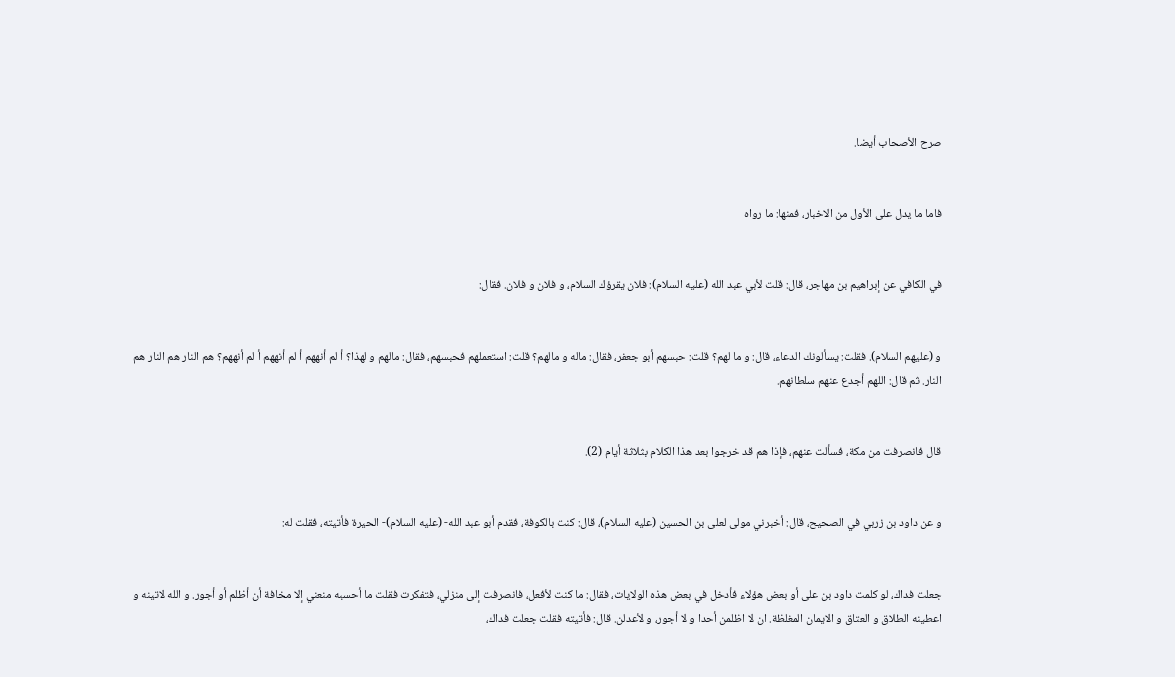صرح الأصحاب أيضا.


فاما ما يدل على الأول من الاخبار، فمنها: ما رواه


في الكافي عن إبراهيم بن مهاجر، قال: قلت لأبي عبد الله (عليه السلام): فلان يقرؤك السلام، و فلان و فلان. فقال:


و (عليهم السلام). فقلت: يسألونك الدعاء، قال: و ما لهم؟ قلت: حبسهم أبو جعفر، فقال: ماله و مالهم؟ قلت: استعملهم فحبسهم، فقال: مالهم و لهذا؟ أ لم أنههم أ لم أنههم أ لم أنههم؟ هم النار هم النار هم النار. ثم قال: اللهم أجدع عنهم سلطانهم.


قال فانصرفت من مكة، فسألت عنهم، فإذا هم قد خرجوا بعد هذا الكلام بثلاثة أيام (2).


و عن داود بن زربي في الصحيح، قال: أخبرني مولى لعلى بن الحسين (عليه السلام)، قال: كنت بالكوفة، فقدم أبو عبد الله- (عليه السلام)- الحيرة فأتيته، فقلت له:


جعلت فداك، لو كلمت داود بن على أو بعض هؤلاء فأدخل في بعض هذه الولايات، فقال: ما كنت لأفعل، فانصرفت إلى منزلي، فتفكرت فقلت ما أحسبه منعني إلا مخافة أن أظلم أو أجور. و الله لاتينه و اعطينه الطلاق و العتاق و الايمان المغلظة. ان لا اظلمن أحدا و لا أجور، و لأعدلن. قال: فأتيته فقلت جعلت فداك،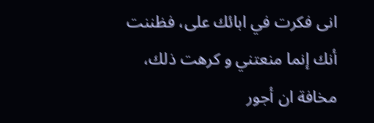انى فكرت في ابائك على، فظننت أنك إنما منعتني و كرهت ذلك، مخافة ان أجور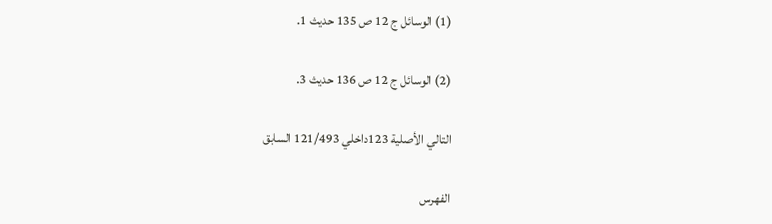(1) الوسائل ج 12 ص 135 حديث 1.

(2) الوسائل ج 12 ص 136 حديث 3.

التالي الأصلية 123داخلي 121/493 السابق

الفهرس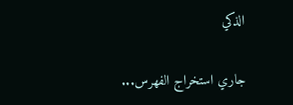الذكي

جاري استخراج الفهرس...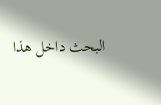البحث داخل هذا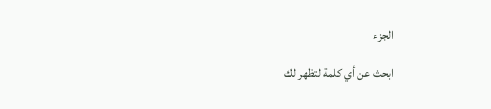الجزء

ابحث عن أي كلمة لتظهر لك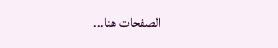الصفحات هنا...